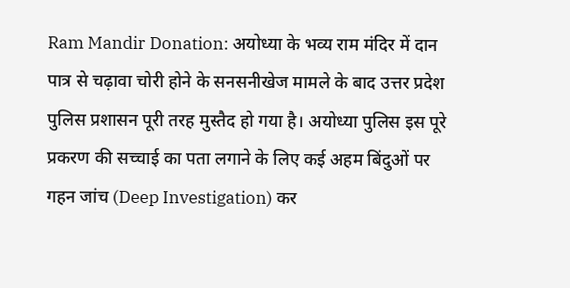Ram Mandir Donation: अयोध्या के भव्य राम मंदिर में दान पात्र से चढ़ावा चोरी होने के सनसनीखेज मामले के बाद उत्तर प्रदेश पुलिस प्रशासन पूरी तरह मुस्तैद हो गया है। अयोध्या पुलिस इस पूरे प्रकरण की सच्चाई का पता लगाने के लिए कई अहम बिंदुओं पर गहन जांच (Deep Investigation) कर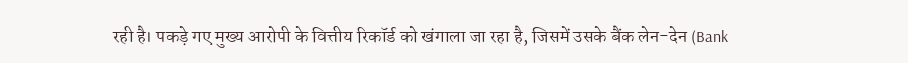रही है। पकड़े गए मुख्य आरोपी के वित्तीय रिकॉर्ड को खंगाला जा रहा है, जिसमें उसके बैंक लेन-देन (Bank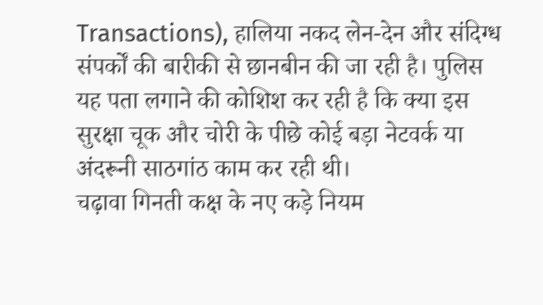Transactions), हालिया नकद लेन-देन और संदिग्ध संपर्कों की बारीकी से छानबीन की जा रही है। पुलिस यह पता लगाने की कोशिश कर रही है कि क्या इस सुरक्षा चूक और चोरी के पीछे कोई बड़ा नेटवर्क या अंदरूनी साठगांठ काम कर रही थी।
चढ़ावा गिनती कक्ष के नए कड़े नियम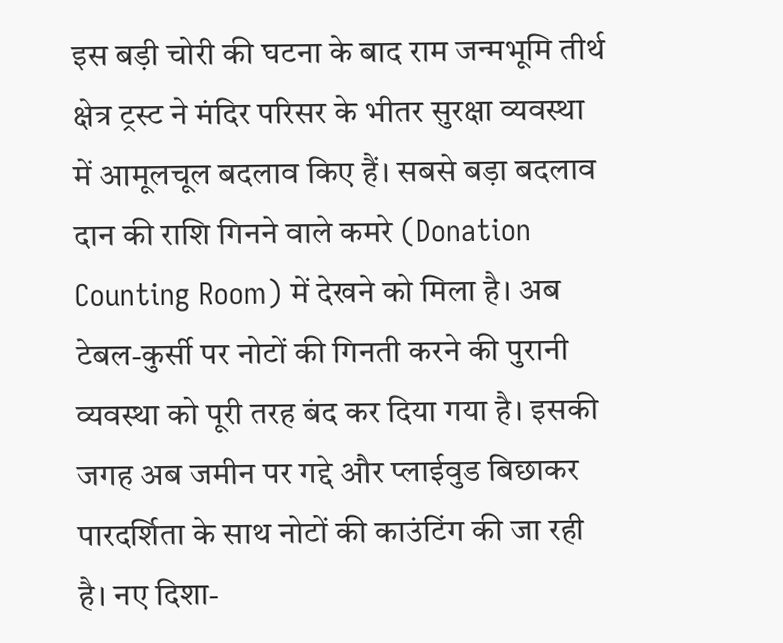इस बड़ी चोरी की घटना के बाद राम जन्मभूमि तीर्थ क्षेत्र ट्रस्ट ने मंदिर परिसर के भीतर सुरक्षा व्यवस्था में आमूलचूल बदलाव किए हैं। सबसे बड़ा बदलाव दान की राशि गिनने वाले कमरे (Donation Counting Room) में देखने को मिला है। अब टेबल-कुर्सी पर नोटों की गिनती करने की पुरानी व्यवस्था को पूरी तरह बंद कर दिया गया है। इसकी जगह अब जमीन पर गद्दे और प्लाईवुड बिछाकर पारदर्शिता के साथ नोटों की काउंटिंग की जा रही है। नए दिशा-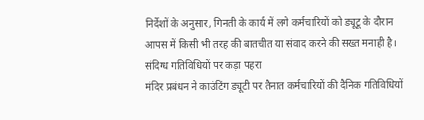निर्देशों के अनुसार, गिनती के कार्य में लगे कर्मचारियों को ड्यूटू के दौरान आपस में किसी भी तरह की बातचीत या संवाद करने की सख्त मनाही है।
संदिग्ध गतिविधियों पर कड़ा पहरा
मंदिर प्रबंधन ने काउंटिंग ड्यूटी पर तैनात कर्मचारियों की दैनिक गतिविधियों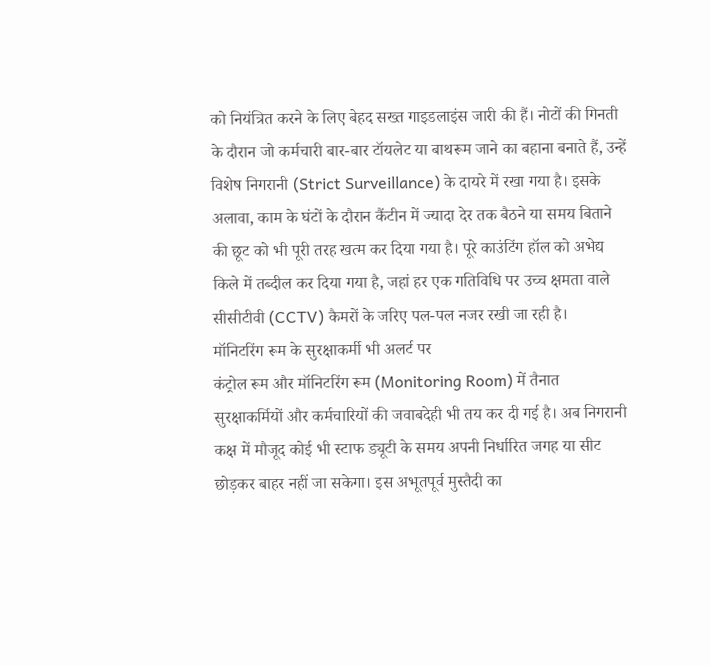को नियंत्रित करने के लिए बेहद सख्त गाइडलाइंस जारी की हैं। नोटों की गिनती के दौरान जो कर्मचारी बार-बार टॉयलेट या बाथरूम जाने का बहाना बनाते हैं, उन्हें विशेष निगरानी (Strict Surveillance) के दायरे में रखा गया है। इसके अलावा, काम के घंटों के दौरान कैंटीन में ज्यादा देर तक बैठने या समय बिताने की छूट को भी पूरी तरह खत्म कर दिया गया है। पूरे काउंटिंग हॉल को अभेद्य किले में तब्दील कर दिया गया है, जहां हर एक गतिविधि पर उच्च क्षमता वाले सीसीटीवी (CCTV) कैमरों के जरिए पल-पल नजर रखी जा रही है।
मॉनिटरिंग रूम के सुरक्षाकर्मी भी अलर्ट पर
कंट्रोल रूम और मॉनिटरिंग रूम (Monitoring Room) में तैनात सुरक्षाकर्मियों और कर्मचारियों की जवाबदेही भी तय कर दी गई है। अब निगरानी कक्ष में मौजूद कोई भी स्टाफ ड्यूटी के समय अपनी निर्धारित जगह या सीट छोड़कर बाहर नहीं जा सकेगा। इस अभूतपूर्व मुस्तैदी का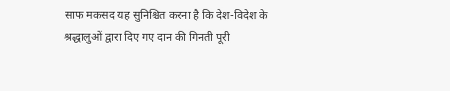साफ मकसद यह सुनिश्चित करना है कि देश-विदेश के श्रद्धालुओं द्वारा दिए गए दान की गिनती पूरी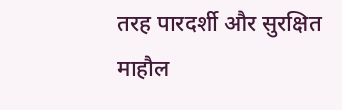तरह पारदर्शी और सुरक्षित माहौल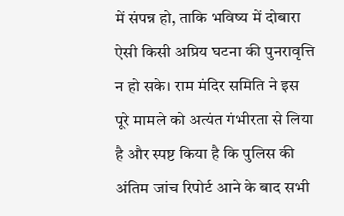में संपन्न हो, ताकि भविष्य में दोबारा ऐसी किसी अप्रिय घटना की पुनरावृत्ति न हो सके। राम मंदिर समिति ने इस पूरे मामले को अत्यंत गंभीरता से लिया है और स्पष्ट किया है कि पुलिस की अंतिम जांच रिपोर्ट आने के बाद सभी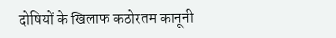दोषियों के खिलाफ कठोरतम कानूनी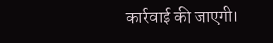कार्रवाई की जाएगी।